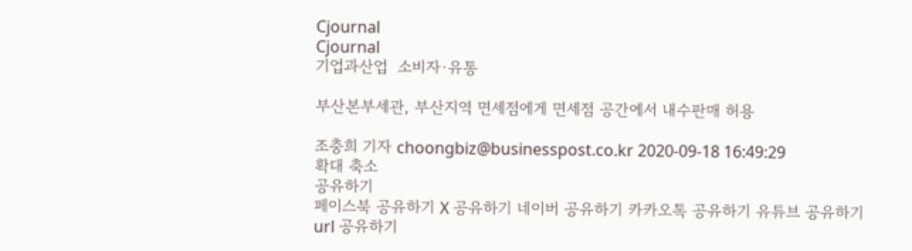Cjournal
Cjournal
기업과산업  소비자·유통

부산본부세관, 부산지역 면세점에게 면세점 공간에서 내수판매 허용

조충희 기자 choongbiz@businesspost.co.kr 2020-09-18 16:49:29
확대 축소
공유하기
페이스북 공유하기 X 공유하기 네이버 공유하기 카카오톡 공유하기 유튜브 공유하기 url 공유하기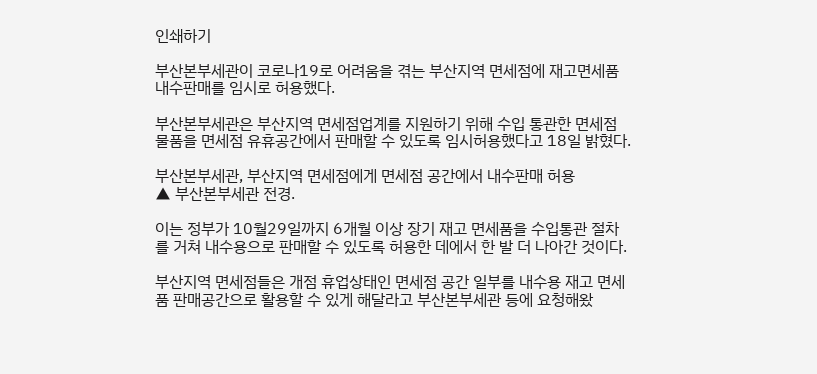인쇄하기

부산본부세관이 코로나19로 어려움을 겪는 부산지역 면세점에 재고면세품 내수판매를 임시로 허용했다.

부산본부세관은 부산지역 면세점업계를 지원하기 위해 수입 통관한 면세점 물품을 면세점 유휴공간에서 판매할 수 있도록 임시허용했다고 18일 밝혔다.

부산본부세관, 부산지역 면세점에게 면세점 공간에서 내수판매 허용
▲ 부산본부세관 전경.

이는 정부가 10월29일까지 6개월 이상 장기 재고 면세품을 수입통관 절차를 거쳐 내수용으로 판매할 수 있도록 허용한 데에서 한 발 더 나아간 것이다.

부산지역 면세점들은 개점 휴업상태인 면세점 공간 일부를 내수용 재고 면세품 판매공간으로 활용할 수 있게 해달라고 부산본부세관 등에 요청해왔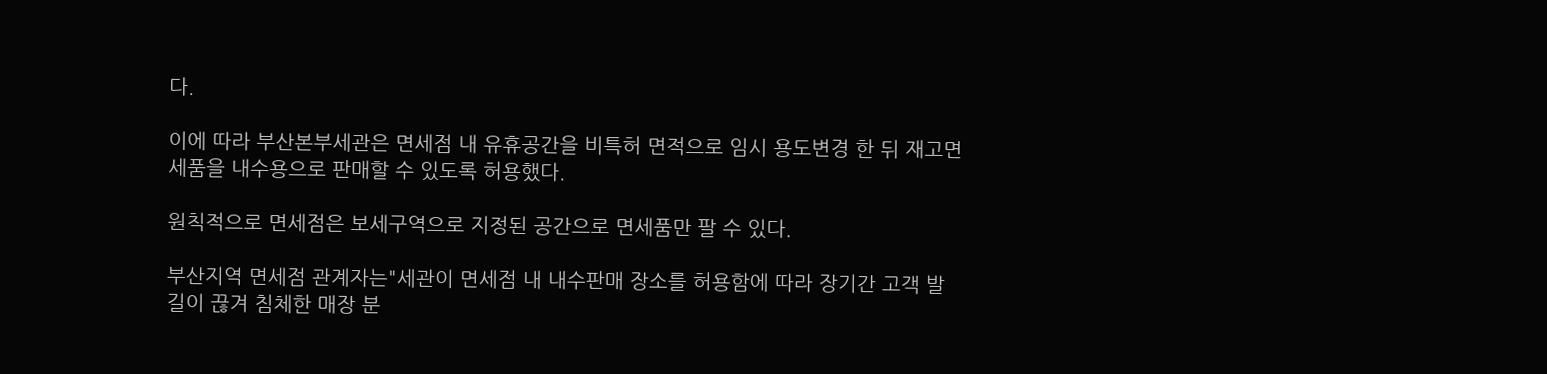다.

이에 따라 부산본부세관은 면세점 내 유휴공간을 비특허 면적으로 임시 용도변경 한 뒤 재고면세품을 내수용으로 판매할 수 있도록 허용했다.

원칙적으로 면세점은 보세구역으로 지정된 공간으로 면세품만 팔 수 있다.

부산지역 면세점 관계자는"세관이 면세점 내 내수판매 장소를 허용함에 따라 장기간 고객 발길이 끊겨 침체한 매장 분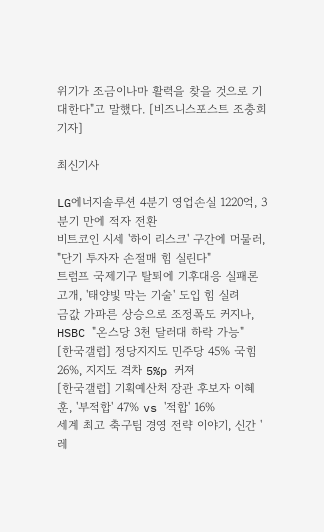위기가 조금이나마 활력을 찾을 것으로 기대한다"고 말했다. [비즈니스포스트 조충희 기자]

최신기사

LG에너지솔루션 4분기 영업손실 1220억, 3분기 만에 적자 전환
비트코인 시세 '하이 리스크' 구간에 머물러, "단기 투자자 손절매 힘 실린다"
트럼프 국제기구 탈퇴에 기후대응 실패론 고개, '태양빛 막는 기술' 도입 힘 실려
금값 가파른 상승으로 조정폭도 커지나, HSBC "온스당 3천 달러대 하락 가능"
[한국갤럽] 정당지지도 민주당 45% 국힘 26%, 지지도 격차 5%p 커져
[한국갤럽] 기획예산처 장관 후보자 이혜훈, '부적합' 47% vs '적합' 16%
세계 최고 축구팀 경영 전략 이야기, 신간 '레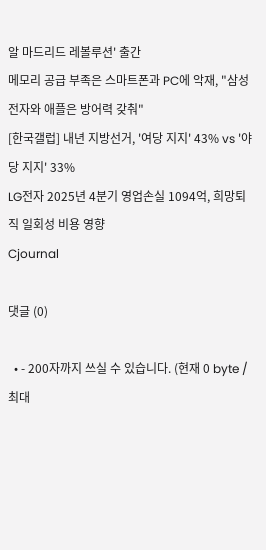알 마드리드 레볼루션' 출간
메모리 공급 부족은 스마트폰과 PC에 악재, "삼성전자와 애플은 방어력 갖춰"
[한국갤럽] 내년 지방선거, '여당 지지' 43% vs '야당 지지' 33%
LG전자 2025년 4분기 영업손실 1094억, 희망퇴직 일회성 비용 영향
Cjournal

댓글 (0)

  • - 200자까지 쓰실 수 있습니다. (현재 0 byte / 최대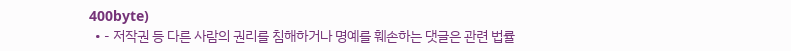400byte)
  • - 저작권 등 다른 사람의 권리를 침해하거나 명예를 훼손하는 댓글은 관련 법률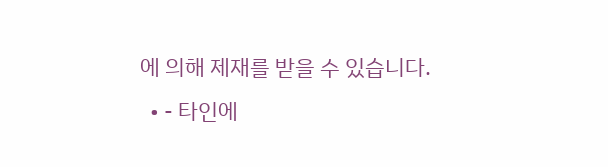에 의해 제재를 받을 수 있습니다.
  • - 타인에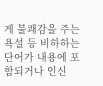게 불쾌감을 주는 욕설 등 비하하는 단어가 내용에 포함되거나 인신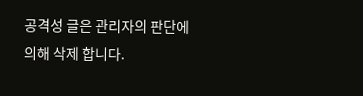공격성 글은 관리자의 판단에 의해 삭제 합니다.